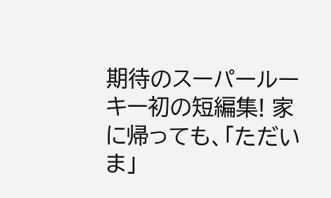期待のスーパールーキー初の短編集! 家に帰っても、「ただいま」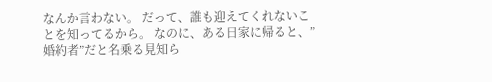なんか言わない。 だって、誰も迎えてくれないことを知ってるから。 なのに、ある日家に帰ると、”婚約者”だと名乗る見知ら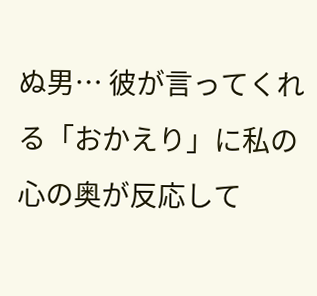ぬ男… 彼が言ってくれる「おかえり」に私の心の奥が反応して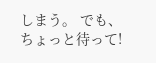しまう。 でも、ちょっと待って!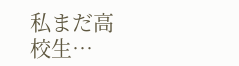私まだ高校生…